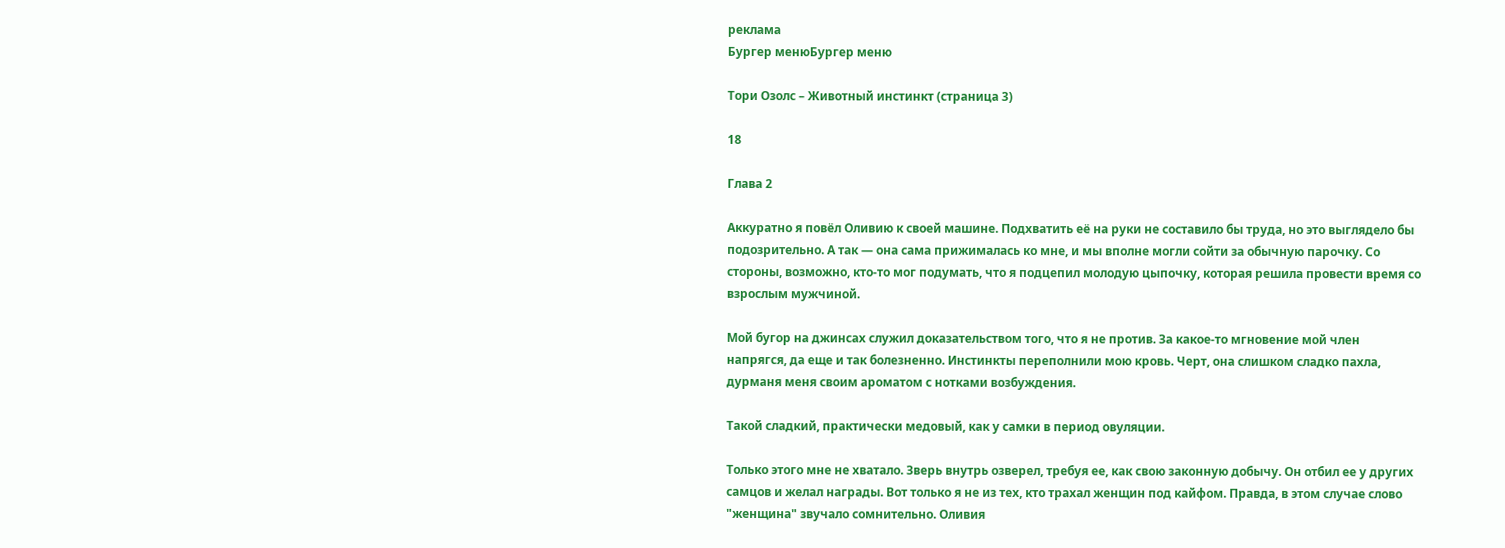реклама
Бургер менюБургер меню

Тори Озолс – Животный инстинкт (страница 3)

18

Глава 2

Аккуратно я повёл Оливию к своей машине. Подхватить её на руки не составило бы труда, но это выглядело бы подозрительно. А так — она сама прижималась ко мне, и мы вполне могли сойти за обычную парочку. Со стороны, возможно, кто-то мог подумать, что я подцепил молодую цыпочку, которая решила провести время со взрослым мужчиной.

Мой бугор на джинсах служил доказательством того, что я не против. За какое-то мгновение мой член напрягся, да еще и так болезненно. Инстинкты переполнили мою кровь. Черт, она слишком сладко пахла, дурманя меня своим ароматом с нотками возбуждения.

Такой сладкий, практически медовый, как у самки в период овуляции.

Только этого мне не хватало. Зверь внутрь озверел, требуя ее, как свою законную добычу. Он отбил ее у других самцов и желал награды. Вот только я не из тех, кто трахал женщин под кайфом. Правда, в этом случае слово "женщина" звучало сомнительно. Оливия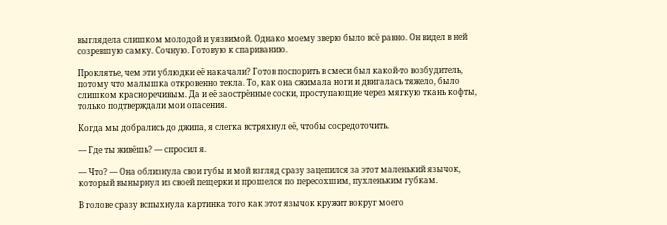выглядела слишком молодой и уязвимой. Однако моему зверю было всё равно. Он видел в ней созревшую самку. Сочную. Готовую к спариванию.

Проклятье, чем эти ублюдки её накачали? Готов поспорить в смеси был какой-то возбудитель, потому что малышка откровенно текла. То, как она сжимала ноги и двигалась тяжело, было слишком красноречивым. Да и её заострённые соски, проступающие через мягкую ткань кофты, только подтверждали мои опасения.

Когда мы добрались до джипа, я слегка встряхнул её, чтобы сосредоточить.

— Где ты живёшь? — спросил я.

— Что? — Она облизнула свои губы и мой взгляд сразу зацепился за этот маленький язычок, который вынырнул из своей пещерки и прошелся по пересохшим, пухленьким губкам.

В голове сразу вспыхнула картинка того как этот язычок кружит вокруг моего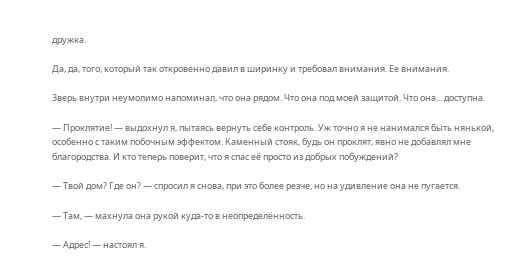дружка.

Да, да, того, который так откровенно давил в ширинку и требовал внимания. Ее внимания.

Зверь внутри неумолимо напоминал, что она рядом. Что она под моей защитой. Что она... доступна.

— Проклятие! — выдохнул я, пытаясь вернуть себе контроль. Уж точно я не нанимался быть нянькой, особенно с таким побочным эффектом. Каменный стояк, будь он проклят, явно не добавлял мне благородства. И кто теперь поверит, что я спас её просто из добрых побуждений?

— Твой дом? Где он? — спросил я снова, при это более резче, но на удивление она не пугается.

— Там, — махнула она рукой куда-то в неопределённость.

— Адрес! — настоял я.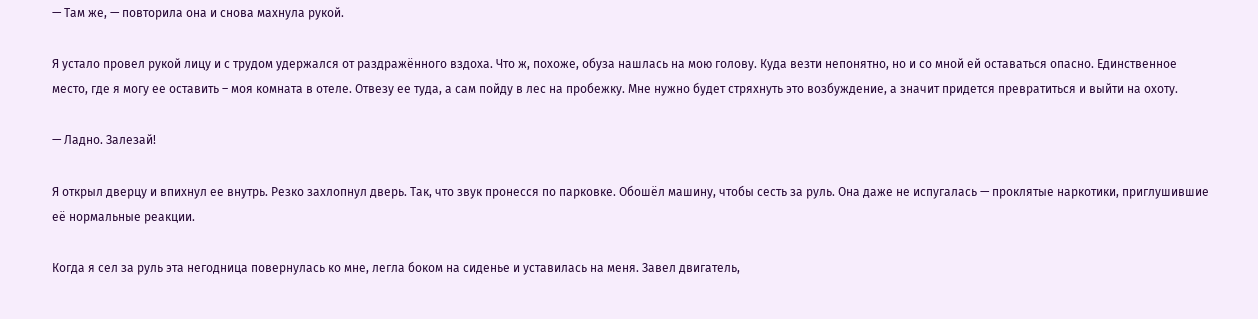— Там же, — повторила она и снова махнула рукой.

Я устало провел рукой лицу и с трудом удержался от раздражённого вздоха. Что ж, похоже, обуза нашлась на мою голову. Куда везти непонятно, но и со мной ей оставаться опасно. Единственное место, где я могу ее оставить – моя комната в отеле. Отвезу ее туда, а сам пойду в лес на пробежку. Мне нужно будет стряхнуть это возбуждение, а значит придется превратиться и выйти на охоту.

— Ладно. Залезай!

Я открыл дверцу и впихнул ее внутрь. Резко захлопнул дверь. Так, что звук пронесся по парковке. Обошёл машину, чтобы сесть за руль. Она даже не испугалась — проклятые наркотики, приглушившие её нормальные реакции.

Когда я сел за руль эта негодница повернулась ко мне, легла боком на сиденье и уставилась на меня. Завел двигатель,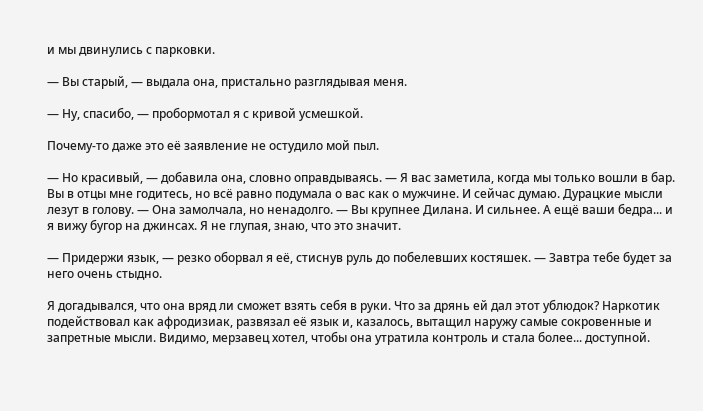и мы двинулись с парковки.

— Вы старый, — выдала она, пристально разглядывая меня.

— Ну, спасибо, — пробормотал я с кривой усмешкой.

Почему-то даже это её заявление не остудило мой пыл.

— Но красивый, — добавила она, словно оправдываясь. — Я вас заметила, когда мы только вошли в бар. Вы в отцы мне годитесь, но всё равно подумала о вас как о мужчине. И сейчас думаю. Дурацкие мысли лезут в голову. — Она замолчала, но ненадолго. — Вы крупнее Дилана. И сильнее. А ещё ваши бедра... и я вижу бугор на джинсах. Я не глупая, знаю, что это значит.

— Придержи язык, — резко оборвал я её, стиснув руль до побелевших костяшек. — Завтра тебе будет за него очень стыдно.

Я догадывался, что она вряд ли сможет взять себя в руки. Что за дрянь ей дал этот ублюдок? Наркотик подействовал как афродизиак, развязал её язык и, казалось, вытащил наружу самые сокровенные и запретные мысли. Видимо, мерзавец хотел, чтобы она утратила контроль и стала более... доступной.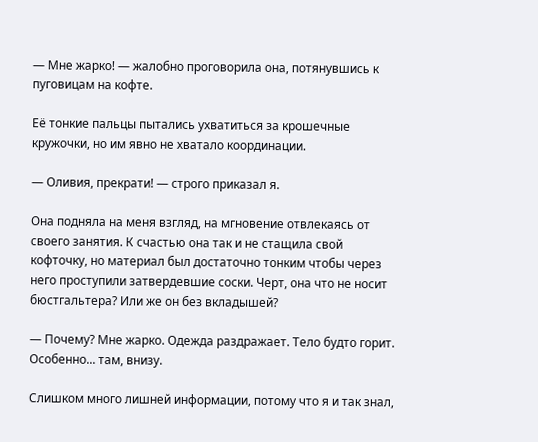— Мне жарко! — жалобно проговорила она, потянувшись к пуговицам на кофте.

Её тонкие пальцы пытались ухватиться за крошечные кружочки, но им явно не хватало координации.

— Оливия, прекрати! — строго приказал я.

Она подняла на меня взгляд, на мгновение отвлекаясь от своего занятия. К счастью она так и не стащила свой кофточку, но материал был достаточно тонким чтобы через него проступили затвердевшие соски. Черт, она что не носит бюстгальтера? Или же он без вкладышей?

— Почему? Мне жарко. Одежда раздражает. Тело будто горит. Особенно... там, внизу.

Слишком много лишней информации, потому что я и так знал,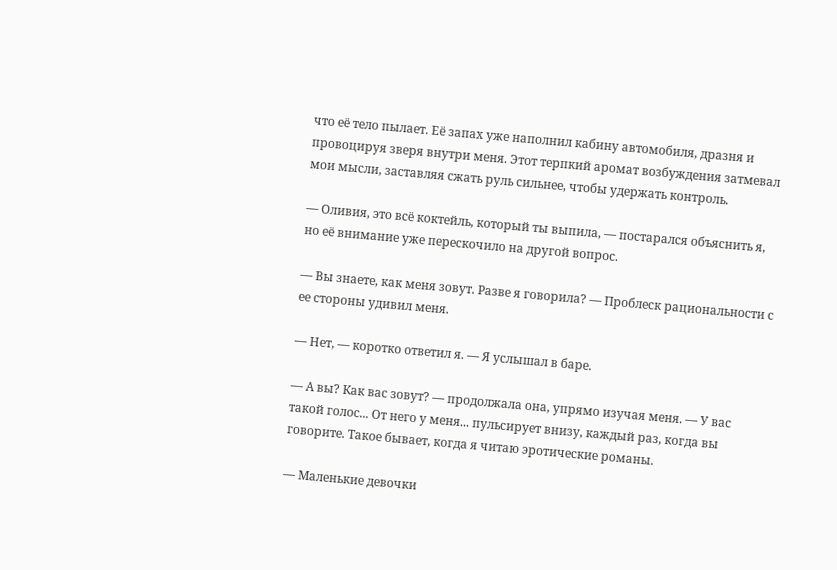что её тело пылает. Её запах уже наполнил кабину автомобиля, дразня и провоцируя зверя внутри меня. Этот терпкий аромат возбуждения затмевал мои мысли, заставляя сжать руль сильнее, чтобы удержать контроль.

— Оливия, это всё коктейль, который ты выпила, — постарался объяснить я, но её внимание уже перескочило на другой вопрос.

— Вы знаете, как меня зовут. Разве я говорила? — Проблеск рациональности с ее стороны удивил меня.

— Нет, — коротко ответил я. — Я услышал в баре.

— А вы? Как вас зовут? — продолжала она, упрямо изучая меня. — У вас такой голос... От него у меня... пульсирует внизу, каждый раз, когда вы говорите. Такое бывает, когда я читаю эротические романы.

— Маленькие девочки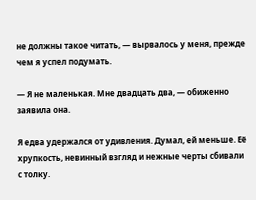не должны такое читать, — вырвалось у меня, прежде чем я успел подумать.

— Я не маленькая. Мне двадцать два, — обиженно заявила она.

Я едва удержался от удивления. Думал, ей меньше. Её хрупкость, невинный взгляд и нежные черты сбивали с толку.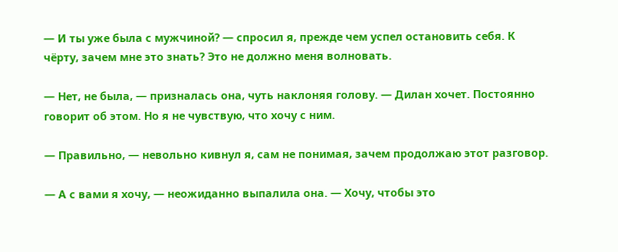— И ты уже была с мужчиной? — спросил я, прежде чем успел остановить себя. К чёрту, зачем мне это знать? Это не должно меня волновать.

— Нет, не была, — призналась она, чуть наклоняя голову. — Дилан хочет. Постоянно говорит об этом. Но я не чувствую, что хочу с ним.

— Правильно, — невольно кивнул я, сам не понимая, зачем продолжаю этот разговор.

— А с вами я хочу, — неожиданно выпалила она. — Хочу, чтобы это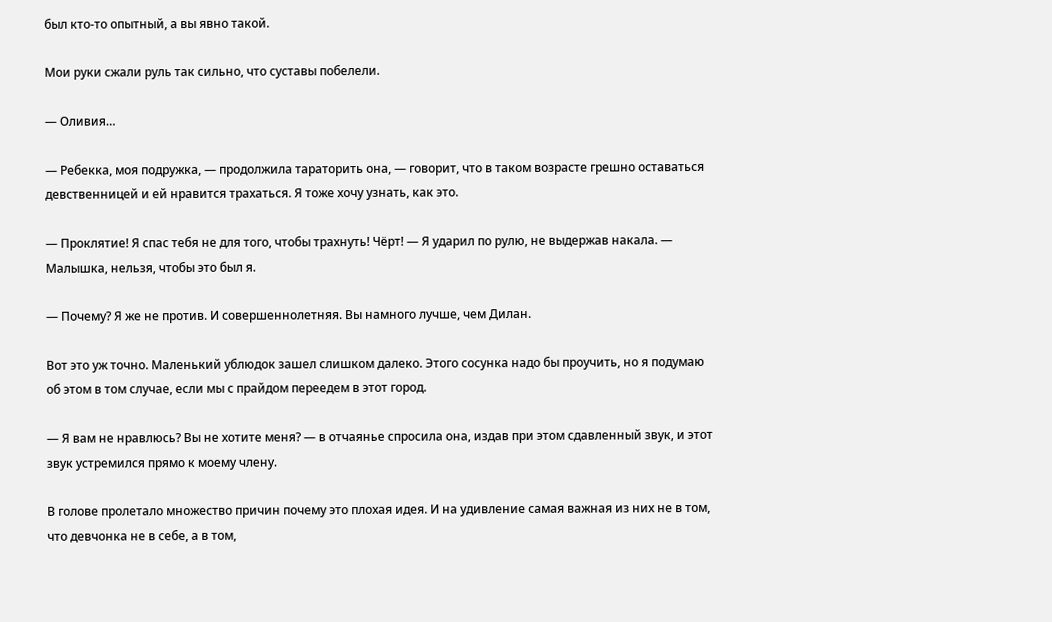был кто-то опытный, а вы явно такой.

Мои руки сжали руль так сильно, что суставы побелели.

— Оливия…

— Ребекка, моя подружка, — продолжила тараторить она, — говорит, что в таком возрасте грешно оставаться девственницей и ей нравится трахаться. Я тоже хочу узнать, как это.

— Проклятие! Я спас тебя не для того, чтобы трахнуть! Чёрт! — Я ударил по рулю, не выдержав накала. — Малышка, нельзя, чтобы это был я.

— Почему? Я же не против. И совершеннолетняя. Вы намного лучше, чем Дилан.

Вот это уж точно. Маленький ублюдок зашел слишком далеко. Этого сосунка надо бы проучить, но я подумаю об этом в том случае, если мы с прайдом переедем в этот город.

— Я вам не нравлюсь? Вы не хотите меня? — в отчаянье спросила она, издав при этом сдавленный звук, и этот звук устремился прямо к моему члену.

В голове пролетало множество причин почему это плохая идея. И на удивление самая важная из них не в том, что девчонка не в себе, а в том,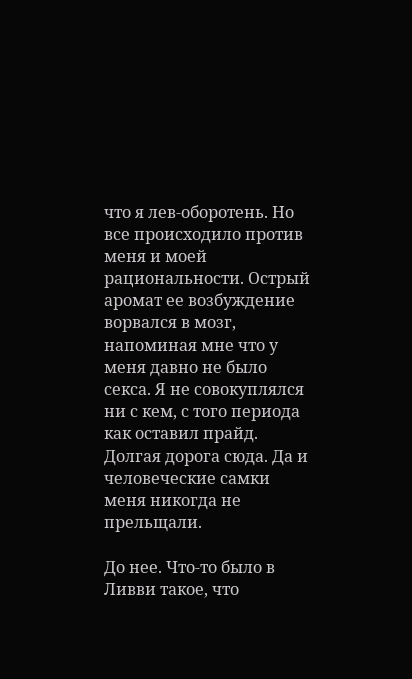что я лев-оборотень. Но все происходило против меня и моей рациональности. Острый аромат ее возбуждение ворвался в мозг, напоминая мне что у меня давно не было секса. Я не совокуплялся ни с кем, с того периода как оставил прайд. Долгая дорога сюда. Да и человеческие самки меня никогда не прельщали.

До нее. Что-то было в Ливви такое, что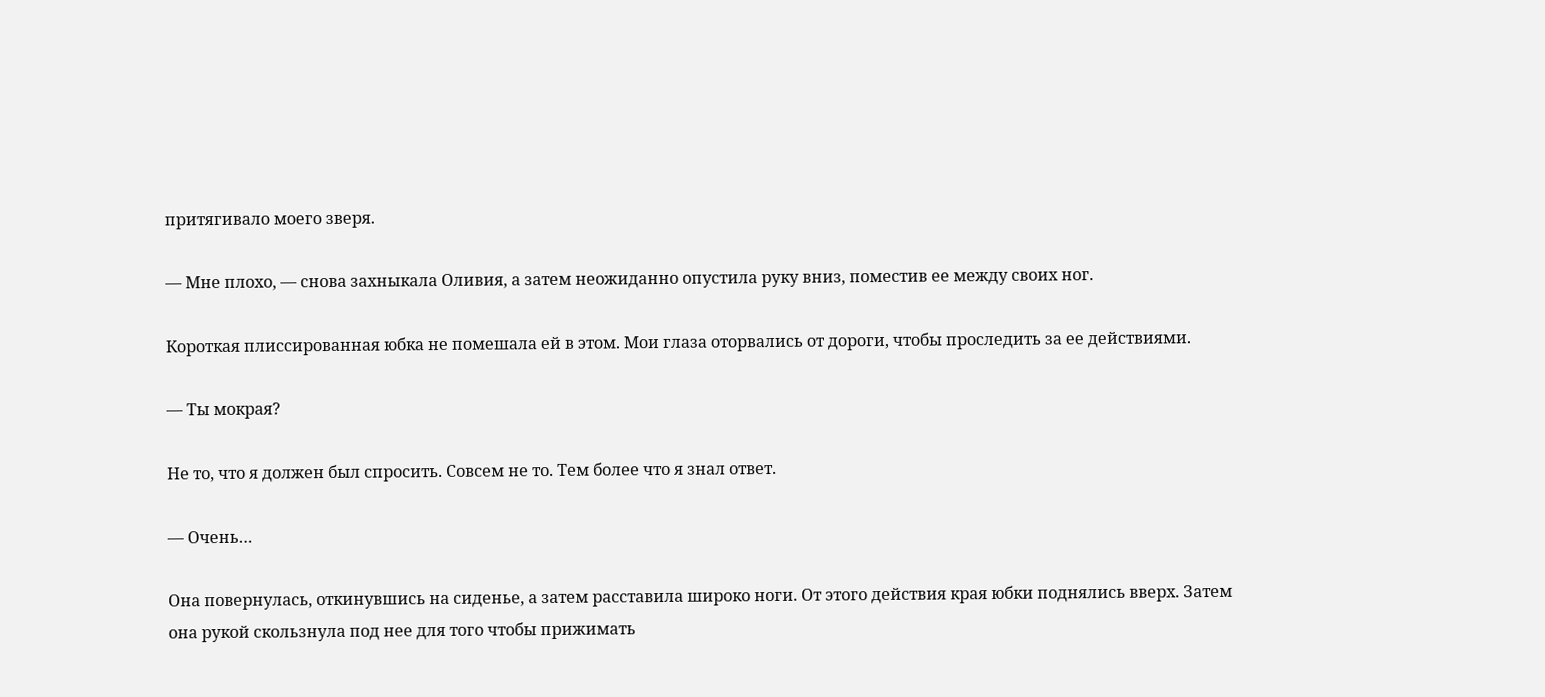притягивало моего зверя.

— Мне плохо, — снова захныкала Оливия, а затем неожиданно опустила руку вниз, поместив ее между своих ног.

Короткая плиссированная юбка не помешала ей в этом. Мои глаза оторвались от дороги, чтобы проследить за ее действиями.

— Ты мокрая?

Не то, что я должен был спросить. Совсем не то. Тем более что я знал ответ.

— Очень…

Она повернулась, откинувшись на сиденье, а затем расставила широко ноги. От этого действия края юбки поднялись вверх. Затем она рукой скользнула под нее для того чтобы прижимать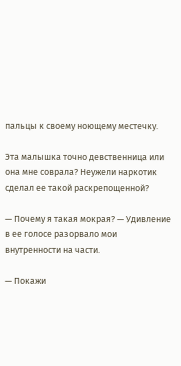пальцы к своему ноющему местечку.

Эта малышка точно девственница или она мне соврала? Неужели наркотик сделал ее такой раскрепощенной?

— Почему я такая мокрая? — Удивление в ее голосе разорвало мои внутренности на части.

— Покажи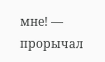мне! — прорычал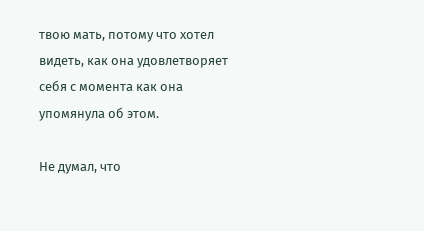твою мать, потому что хотел видеть, как она удовлетворяет себя с момента как она упомянула об этом.

Не думал, что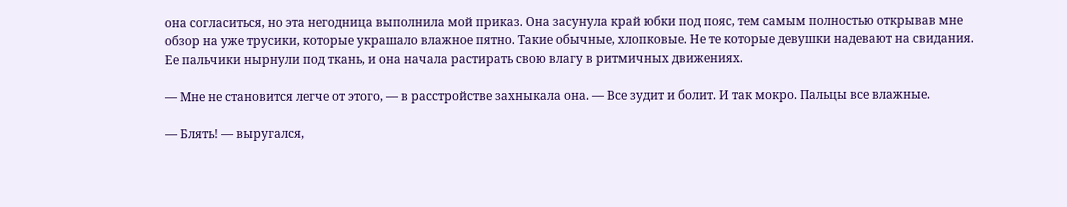она согласиться, но эта негодница выполнила мой приказ. Она засунула край юбки под пояс, тем самым полностью открывав мне обзор на уже трусики, которые украшало влажное пятно. Такие обычные, хлопковые. Не те которые девушки надевают на свидания. Ее пальчики нырнули под ткань, и она начала растирать свою влагу в ритмичных движениях.

— Мне не становится легче от этого, — в расстройстве захныкала она. — Все зудит и болит. И так мокро. Пальцы все влажные.

— Блять! — выругался,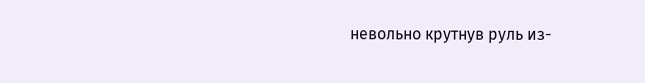невольно крутнув руль из-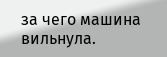за чего машина вильнула.